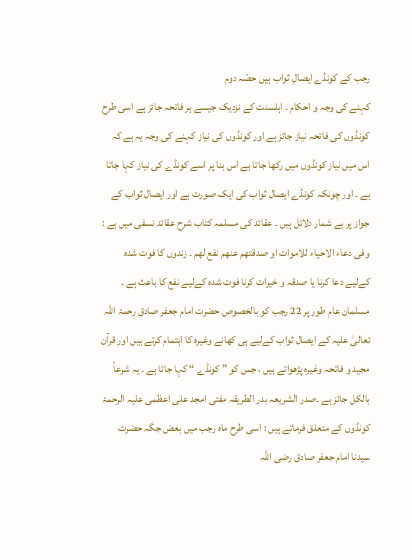رجب کے کونڈے ایصالِ ثواب ہیں حصّہ دوم
کہنے کی وجہ و احکام ۔ اہلسنت کے نزدیک جیسے ہر فاتحہ جائز ہے اسی طرح کونڈوں کی فاتحہ نیاز جائز ہے اور کونڈوں کی نیاز کہنے کی وجہ یہ ہے کہ اس میں نیاز کونڈوں میں رکھا جاتا ہے اس بنا پر اسے کونڈے کی نیاز کہا جاتا ہے ۔ اور چونکہ کونڈے ایصال ثواب کی ایک صورت ہے اور ایصال ثواب کے جواز پر بے شمار دلائل ہیں ۔ عقائد کی مسلمہ کتاب شرح عقائد نسفی میں ہے : وفی دعاء الاحیاء للاموات او صدقتھم عنھم نفع لھم ۔ زندوں کا فوت شدہ کےلیے دعا کرنا یا صدقہ و خیرات کرنا فوت شدہ کےلیے نفع کا باعث ہے ۔ مسلمان عام طور پر 22 رجب کو بالخصوص حضرت امام جعفر صادق رحمۃ اللہ تعالیٰ علیہ کے ایصال ثواب کےلیے ہی کھانے وغیرہ کا اہتمام کرتے ہیں اور قرآن مجید و فاتحہ وغیرہ پڑھواتے ہیں ، جس کو ” کونڈے “ کہا جاتا ہے ۔ یہ شرعاً بالکل جائز ہے ۔صدر الشریعہ بدر الطریقہ مفتی امجد علی اعظمی علیہ الرحمۃ کونڈوں کے متعلق فرماتے ہیں : اسی طرح ماہ رجب میں بعض جگہ حضرت سیدنا امام جعفر صادق رضی اللہ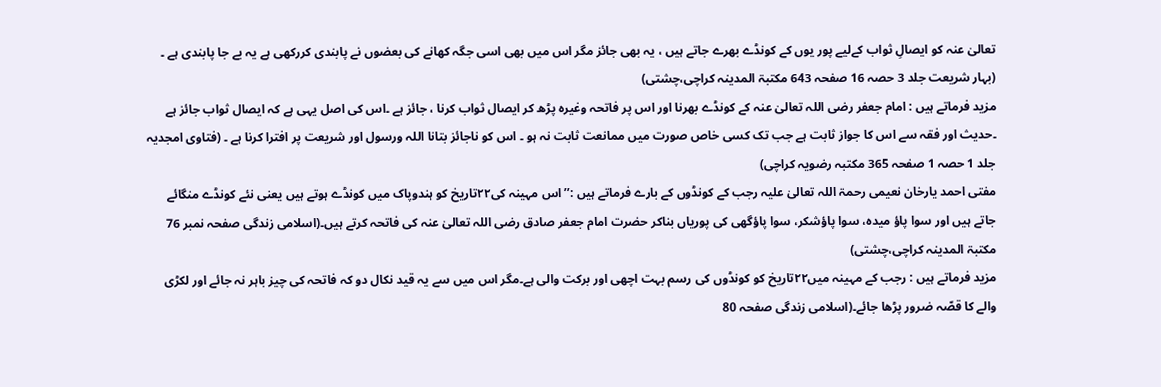تعالیٰ عنہ کو ایصالِ ثواب کےلیے پور یوں کے کونڈے بھرے جاتے ہیں ، یہ بھی جائز مگر اس میں بھی اسی جگہ کھانے کی بعضوں نے پابندی کررکھی ہے یہ بے جا پابندی ہے ۔ (بہار شریعت جلد 3 حصہ 16 صفحہ 643 مکتبۃ المدینہ کراچی،چشتی)
مزید فرماتے ہیں : امام جعفر رضی اللہ تعالیٰ عنہ کے کونڈے بھرنا اور اس پر فاتحہ وغیرہ پڑھ کر ایصال ثواب کرنا ، جائز ہے ۔اس کی اصل یہی ہے کہ ایصال ثواب جائز ہے ۔حدیث اور فقہ سے اس کا جواز ثابت ہے جب تک کسی خاص صورت میں ممانعت ثابت نہ ہو ۔ اس کو ناجائز بتانا اللہ ورسول اور شریعت پر افترا کرنا ہے ۔ (فتاوی امجدیہ جلد 1 حصہ 1 صفحہ 365 مکتبہ رضویہ کراچی)
مفتی احمد یارخان نعیمی رحمۃ اللہ تعالیٰ علیہ رجب کے کونڈوں کے بارے فرماتے ہیں :’’اس مہینہ کی۲۲تاریخ کو ہندوپاک میں کونڈے ہوتے ہیں یعنی نئے کونڈے منگائے جاتے ہیں اور سوا پاؤ میدہ، سوا پاؤشکر، سوا پاؤگھی کی پوریاں بناکر حضرت امام جعفر صادق رضی اللہ تعالیٰ عنہ کی فاتحہ کرتے ہیں۔(اسلامی زندگی صفحہ نمبر 76 مکتبۃ المدینہ کراچی،چشتی)
مزید فرماتے ہیں : رجب کے مہینہ میں۲۲تاریخ کو کونڈوں کی رسم بہت اچھی اور برکت والی ہے۔مگر اس میں سے یہ قید نکال دو کہ فاتحہ کی چیز باہر نہ جائے اور لکڑی والے کا قصّہ ضرور پڑھا جائے۔(اسلامی زندگی صفحہ 80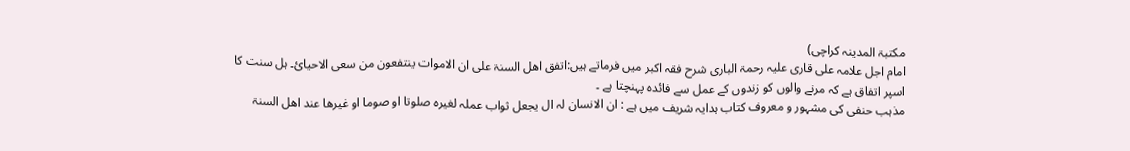مکتبۃ المدینہ کراچی)
امام اجل علامہ علی قاری علیہ رحمۃ الباری شرح فقہ اکبر میں فرماتے ہیں:اتفق اھل السنۃ علی ان الاموات ینتفعون من سعی الاحیائ۔ ہل سنت کا اسپر اتفاق ہے کہ مرنے والوں کو زندوں کے عمل سے فائدہ پہنچتا ہے ۔
مذہب حنفی کی مشہور و معروف کتاب ہدایہ شریف میں ہے : ان الانسان لہ ال یجعل ثواب عملہ لغیرہ صلوتا او صوما او غیرھا عند اھل السنۃ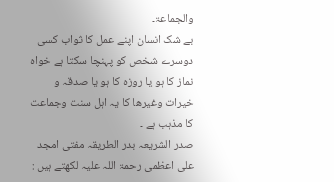والجماعۃ۔
بے شک انسان اپنے عمل کا ثواب کسی دوسرے شخص کو پہنچا سکتا ہے خواہ نماز کا ہو یا روزہ کا ہو یا صدقہ و خیرات وغیرھا کا یہ اہل سنت وجماعت کا مذہب ہے ۔
صدر الشریعہ بدر الطریقہ مفتی امجد علی اعظمی رحمۃ اللہ علیہ لکھتے ہیں :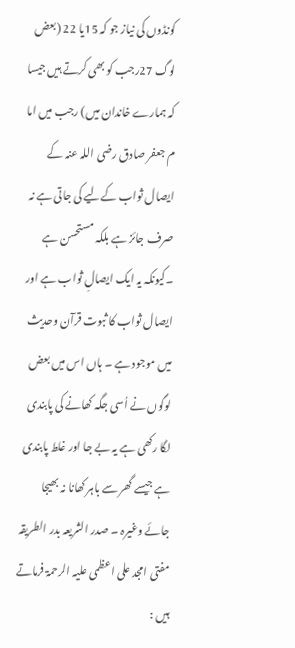کونڈوں کی نیاز جو کہ 15یا 22 (بعض لوگ 27رجب کو بھی کرتے ہیں جیسا کہ ہمارے خاندان میں) رجب میں اما م جعفر صادق رضی اللہ عنہ کے ایصال ثواب کےلیے کی جاتی ہے نہ صرف جائز ہے بلکہ مستحسن ہے ۔کیونکہ یہ ایک ایصالِ ثواب ہے اور ایصال ثواب کا ثبوت قرآن وحدیث میں موجود ہے ۔ ہاں اس میں بعض لوگوں نے اُسی جگہ کھانے کی پابندی لگا رکھی ہے یہ بے جا اور غلط پابندی ہے جیسے گھر سے باہر کھانا نہ بھیجا جائے وغیرہ ۔ صدر الشریعہ بدر الطریقہ مفتی امجد علی اعظمی علیہ الرحمۃ فرماتے ہیں :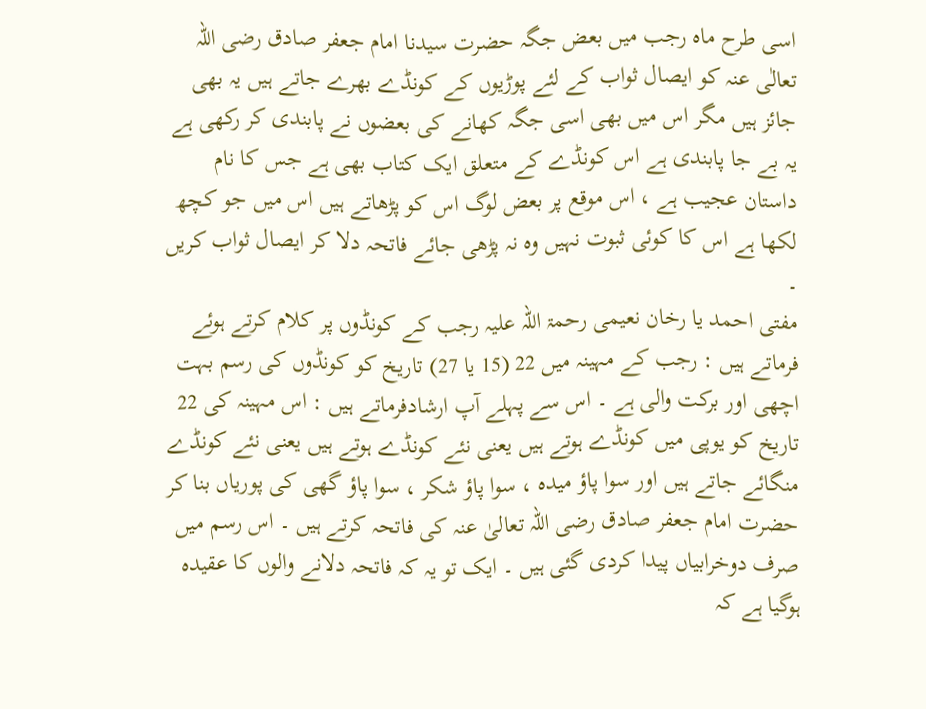اسی طرح ماہ رجب میں بعض جگہ حضرت سیدنا امام جعفر صادق رضی اللہ تعالٰی عنہ کو ایصال ثواب کے لئے پوڑیوں کے کونڈے بھرے جاتے ہیں یہ بھی جائز ہیں مگر اس میں بھی اسی جگہ کھانے کی بعضوں نے پابندی کر رکھی ہے یہ بے جا پابندی ہے اس کونڈے کے متعلق ایک کتاب بھی ہے جس کا نام داستان عجیب ہے ، اس موقع پر بعض لوگ اس کو پڑھاتے ہیں اس میں جو کچھ لکھا ہے اس کا کوئی ثبوت نہیں وہ نہ پڑھی جائے فاتحہ دلا کر ایصال ثواب کریں ۔
مفتی احمد یا رخان نعیمی رحمۃ اللہ علیہ رجب کے کونڈوں پر کلام کرتے ہوئے فرماتے ہیں : رجب کے مہینہ میں 22 (15 یا 27) تاریخ کو کونڈوں کی رسم بہت اچھی اور برکت والی ہے ۔ اس سے پہلے آپ ارشادفرماتے ہیں : اس مہینہ کی 22 تاریخ کو یوپی میں کونڈے ہوتے ہیں یعنی نئے کونڈے ہوتے ہیں یعنی نئے کونڈے منگائے جاتے ہیں اور سوا پاؤ میدہ ، سوا پاؤ شکر ، سوا پاؤ گھی کی پوریاں بنا کر حضرت امام جعفر صادق رضی اللہ تعالیٰ عنہ کی فاتحہ کرتے ہیں ۔ اس رسم میں صرف دوخرابیاں پیدا کردی گئی ہیں ۔ ایک تو یہ کہ فاتحہ دلانے والوں کا عقیدہ ہوگیا ہے کہ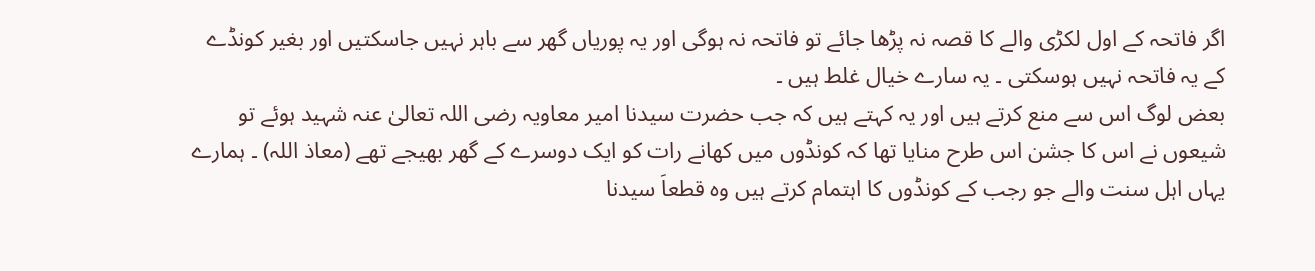اگر فاتحہ کے اول لکڑی والے کا قصہ نہ پڑھا جائے تو فاتحہ نہ ہوگی اور یہ پوریاں گھر سے باہر نہیں جاسکتیں اور بغیر کونڈے کے یہ فاتحہ نہیں ہوسکتی ۔ یہ سارے خیال غلط ہیں ۔
بعض لوگ اس سے منع کرتے ہیں اور یہ کہتے ہیں کہ جب حضرت سیدنا امیر معاویہ رضی اللہ تعالیٰ عنہ شہید ہوئے تو شیعوں نے اس کا جشن اس طرح منایا تھا کہ کونڈوں میں کھانے رات کو ایک دوسرے کے گھر بھیجے تھے (معاذ اللہ) ۔ ہمارے یہاں اہل سنت والے جو رجب کے کونڈوں کا اہتمام کرتے ہیں وہ قطعاَ سیدنا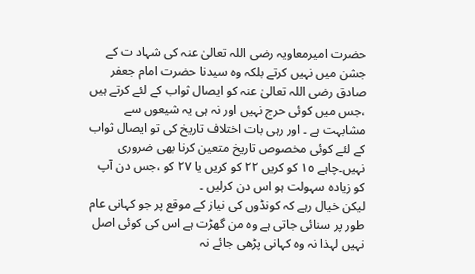حضرت امیرمعاویہ رضی اللہ تعالیٰ عنہ کی شہاد ت کے جشن میں نہیں کرتے بلکہ وہ سیدنا حضرت امام جعفر صادق رضی اللہ تعالیٰ عنہ کو ایصال ثواب کے لئے کرتے ہیں ،جس میں کوئی حرج نہیں اور نہ ہی یہ شیعوں سے مشابہت ہے ۔ اور رہی بات اختلاف تاریخ کی تو ایصال ثواب کے لئے کوئی مخصوص تاریخ متعین کرنا بھی ضروری نہیں۔چاہے ١٥ کو کریں ٢٢ کو کریں یا ٢٧ کو ،جس دن آپ کو زیادہ سہولت ہو اس دن کرلیں ۔
لیکن خیال رہے کہ کونڈوں کی نیاز کے موقع پر جو کہانی عام طور پر سنائی جاتی ہے وہ من گھڑت ہے اس کی کوئی اصل نہیں لہذا نہ وہ کہانی پڑھی جائے نہ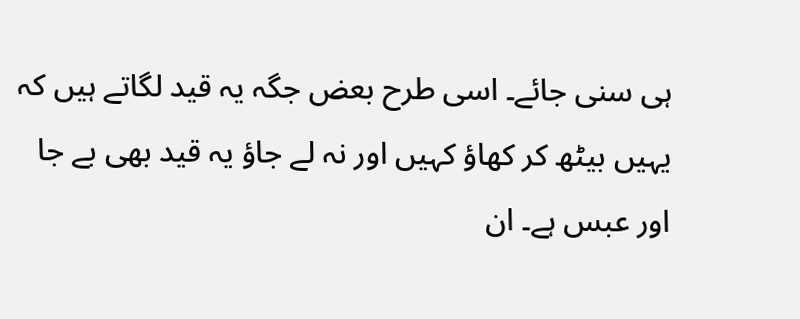ہی سنی جائے۔ اسی طرح بعض جگہ یہ قید لگاتے ہیں کہ یہیں بیٹھ کر کھاؤ کہیں اور نہ لے جاؤ یہ قید بھی بے جا اور عبس ہے۔ ان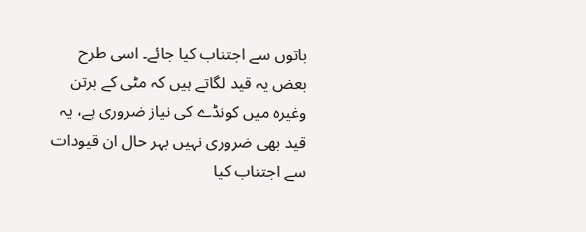باتوں سے اجتناب کیا جائے۔ اسی طرح بعض یہ قید لگاتے ہیں کہ مٹی کے برتن وغیرہ میں کونڈے کی نیاز ضروری ہے، یہ قید بھی ضروری نہیں بہر حال ان قیودات سے اجتناب کیا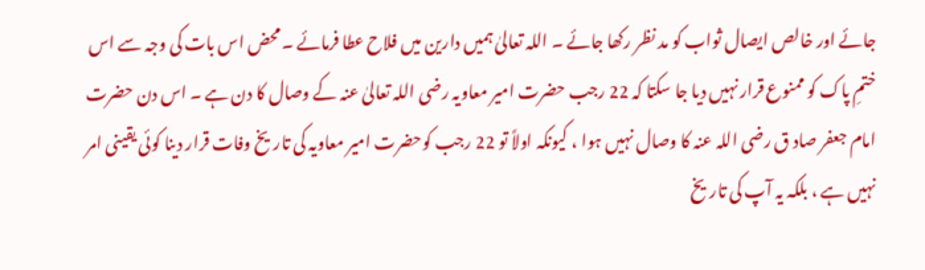جائے اور خالص ایصال ثواب کو مد نظر رکھا جائے ۔ اللہ تعالیٰ ہمیں دارین میں فلاح عطا فرمائے ۔ محض اس بات کی وجہ سے اس ختمِ پاک کو ممنوع قرار نہیں دیا جا سکتا کہ 22 رجب حضرت امیر معاویہ رضی اللہ تعالیٰ عنہ کے وصال کا دن ہے ۔ اس دن حضرت امام جعفر صاد ق رضی اللہ عنہ کا وصال نہیں ہوا ، کیونکہ اولاً تو 22 رجب کوحضرت امیر معاویہ کی تاریخ وفات قرار دینا کوئی یقینی امر نہیں ہے ، بلکہ یہ آپ کی تاریخ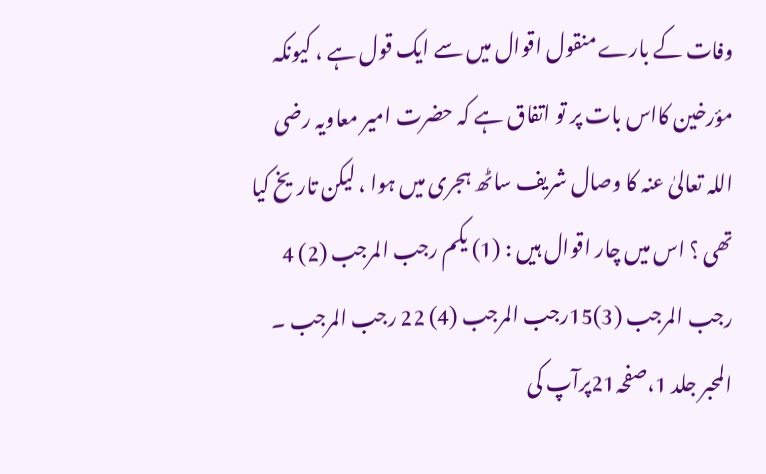وفات کے بارے منقول اقوال میں سے ایک قول ہے ، کیونکہ مؤرخین کااس بات پر تو اتفاق ہے کہ حضرت امیر معاویہ رضی اللہ تعالیٰ عنہ کا وصال شریف ساٹھ ہجری میں ہوا ، لیکن تاریخ کیا تھی ؟ اس میں چار اقوال ہیں : (1) یکم رجب المرجب (2) 4 رجب المرجب (3)15رجب المرجب (4) 22 رجب المرجب ۔
المحبر جلد 1،صفحہ21پرآپ کی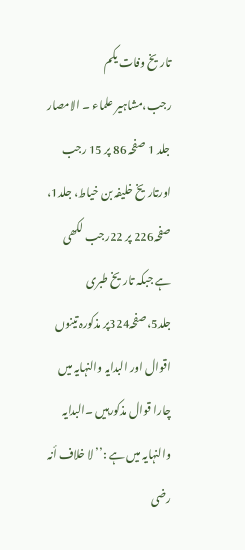تاریخ وفات یکم رجب،مشاہیر علماء ۔ الامصار جلد 1 صفحہ 86 پر 15 رجب اورتاریخ خلیفہ بن خیاط، جلد1، صفحہ226 پر 22رجب لکھی ہے جبکہ تاریخ طبری جلد5،صفحہ324پر مذکورہ تینوں اقوال اور البدایہ والنہایہ میں چارا قوال مذکورہیں ۔البدایہ والنہایہ میں ہے :’’لا خلاف أنہ رضی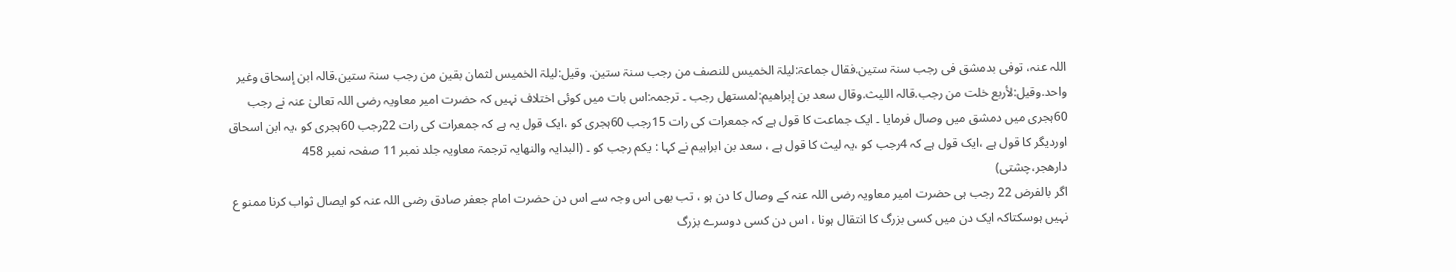اللہ عنہ، توفی بدمشق فی رجب سنۃ ستین.فقال جماعۃ:لیلۃ الخمیس للنصف من رجب سنۃ ستین. وقیل:لیلۃ الخمیس لثمان بقین من رجب سنۃ ستین.قالہ ابن إسحاق وغیر واحد.وقیل:لأربع خلت من رجب.قالہ اللیث.وقال سعد بن إبراهیم:لمستهل رجب ۔ ترجمہ:اس بات میں کوئی اختلاف نہیں کہ حضرت امیر معاویہ رضی اللہ تعالیٰ عنہ نے رجب 60ہجری میں دمشق میں وصال فرمایا ۔ ایک جماعت کا قول ہے کہ جمعرات کی رات 15رجب 60ہجری کو ،ایک قول یہ ہے کہ جمعرات کی رات 22رجب 60ہجری کو ،یہ ابن اسحاق اوردیگر کا قول ہے ،ایک قول ہے کہ 4رجب کو ،یہ لیث کا قول ہے ، سعد بن ابراہیم نے کہا : یکم رجب کو ۔ (البدایہ والنهایہ ترجمۃ معاویہ جلد نمبر 11 صفحہ نمبر 458 دارهجر،چشتی)
اگر بالفرض 22 رجب ہی حضرت امیر معاویہ رضی اللہ عنہ کے وصال کا دن ہو ، تب بھی اس وجہ سے اس دن حضرت امام جعفر صادق رضی اللہ عنہ کو ایصال ثواب کرنا ممنو ع نہیں ہوسکتاکہ ایک دن میں کسی بزرگ کا انتقال ہونا ، اس دن کسی دوسرے بزرگ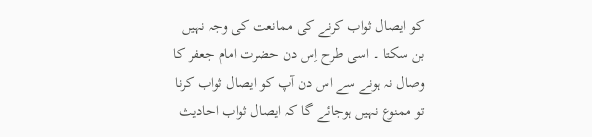کو ایصال ثواب کرنے کی ممانعت کی وجہ نہیں بن سکتا ۔ اسی طرح اِس دن حضرت امام جعفر کا وصال نہ ہونے سے اس دن آپ کو ایصال ثواب کرنا تو ممنوع نہیں ہوجائے گا کہ ایصال ثواب احادیث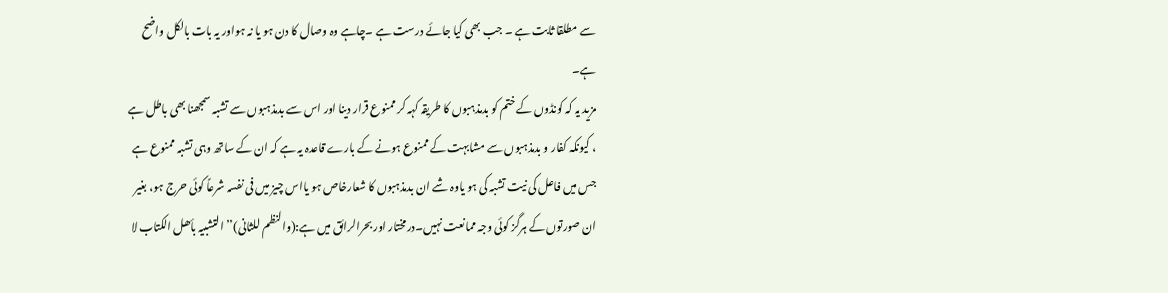سے مطلقا ثابت ہے ۔ جب بھی کیا جائے درست ہے ۔چاہے وہ وصال کا دن ہو یا نہ ہواور یہ بات بالکل واضح ہے۔
مزید یہ کہ کونڈوں کے ختم کو بدمذہبوں کا طریقہ کہہ کر ممنوع قرار دینا اور اس سے بدمذہبوں سے تشبہ سمجھنا بھی باطل ہے ، کیونکہ کفار و بدمذہبوں سے مشابہت کے ممنوع ہونے کے بارے قاعدہ یہ ہے کہ ان کے ساتھ وہی تشبہ ممنوع ہے جس میں فاعل کی نیت تشبہ کی ہو یاوہ شے ان بدمذہبوں کا شعارخاص ہو یااس چیز میں فی نفسہ شرعاً کوئی حرج ہو، بغیر ان صورتوں کے ہرگز کوئی وجہ ممانعت نہیں۔درمختار اور بحرالرائق میں ہے:(والنظم للثانی)’’التشبیہ بأھل الکتاب لا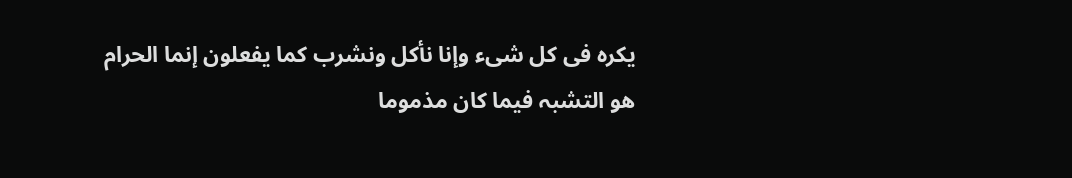یکرہ فی کل شیء وإنا نأکل ونشرب کما یفعلون إنما الحرام ھو التشبہ فیما کان مذموما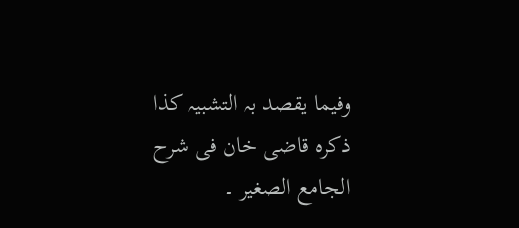وفیما یقصد بہ التشبیہ کذا ذکرہ قاضی خان فی شرح الجامع الصغیر ۔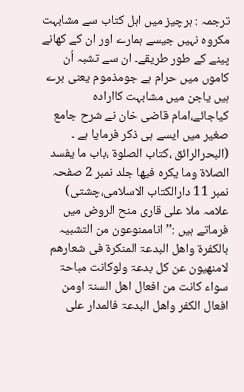ترجمہ : ہرچیز میں اہل کتاب سے مشابہت مکروہ نہیں جیسے ہمارے اور ان کے کھانے پینے کے طور طریقے۔ ان سے تشبہ اُن کاموں میں حرام ہے جومذموم یعنی برے ہیں یاجن میں مشابہت کاارادہ کیاجائے،امام قاضی خان نے شرح جامع صغیر میں ایسے ہی ذکر فرمایا ہے ۔ (البحرالرائق ،کتاب الصلوۃ ،باب ما یفسد الصلاۃ وما یکرہ فیها جلد نمبر 2 صفحہ نمبر 11 دارالکتاب الاسلامی،چشتی)
علامہ ملا علی قاری منح الروض میں فرماتے ہیں :’’اناممنوعون من التشبیہ بالکفرۃ واھل البدعۃ المنکرۃ فی شعارھم لامنھیون عن کل بدعۃ ولوکانت مباحۃ سواء کانت من افعال اھل السنۃ اومن افعال الکفر واھل البدعۃ فالمدار علی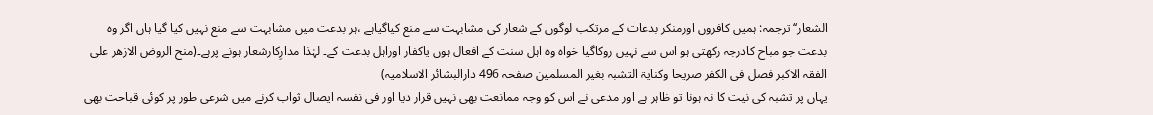الشعار‘‘ترجمہ: ہمیں کافروں اورمنکر بدعات کے مرتکب لوگوں کے شعار کی مشابہت سے منع کیاگیاہے ،ہر بدعت میں مشابہت سے منع نہیں کیا گیا ہاں اگر وہ بدعت جو مباح کادرجہ رکھتی ہو اس سے نہیں روکاگیا خواہ وہ اہل سنت کے افعال ہوں یاکفار اوراہل بدعت کے۔ لہٰذا مدارِکارشعار ہونے پرہے۔(منح الروض الازهر علی الفقہ الاکبر فصل فی الکفر صریحا وکنایۃ التشبہ بغیر المسلمین صفحہ 496 دارالبشائر الاسلامیہ)
یہاں پر تشبہ کی نیت کا نہ ہونا تو ظاہر ہے اور مدعی نے اس کو وجہ ممانعت بھی نہیں قرار دیا اور فی نفسہ ایصال ثواب کرنے میں شرعی طور پر کوئی قباحت بھی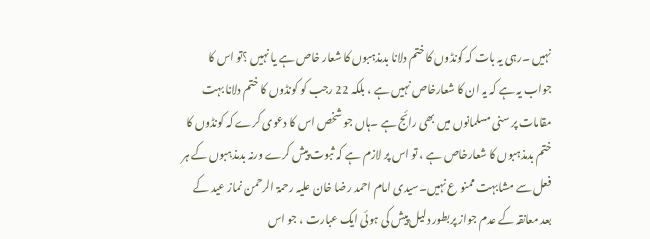نہیں ۔رہی یہ بات کہ کونڈوں کا ختم دلانا بدمذہبوں کا شعار خاص ہے یا نہیں ؟تو اس کا جواب یہ ہے کہ یہ ان کا شعارخاص نہیں ہے ، بلکہ 22 رجب کو کونڈوں کا ختم دلانا بہت مقامات پر سنی مسلمانوں میں بھی رائج ہے ۔ہاں جو شخص اس کا دعوی کرے کہ کونڈوں کا ختم بدمذہبوں کا شعارخاص ہے ، تو اس پر لازم ہے کہ ثبوت پیش کرے ورنہ بدمذہبوں کے ہر فعل سے مشابہت ممنو ع نہیں۔سیدی امام احمد رضا خان علیہ رحمۃ الرحمن نماز عید کے بعد معانقہ کے عدم جواز پربطور دلیل پیش کی ہوئی ایک عبارت ، جو اس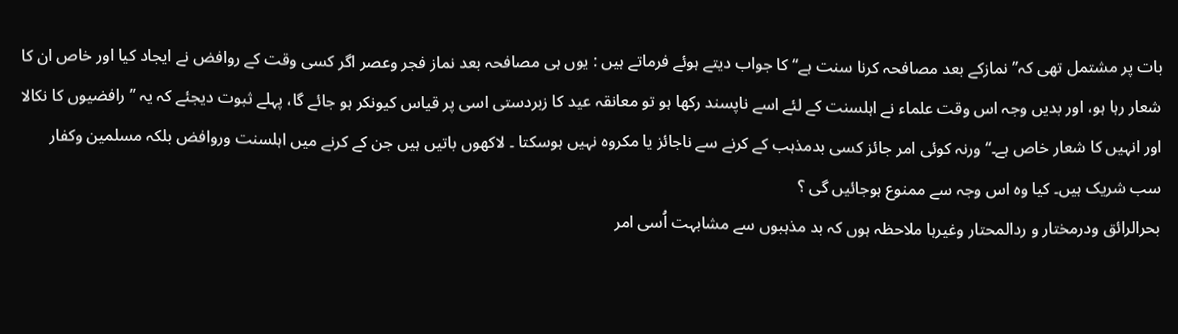بات پر مشتمل تھی کہ’’ نمازکے بعد مصافحہ کرنا سنت ہے‘‘ کا جواب دیتے ہوئے فرماتے ہیں : یوں ہی مصافحہ بعد نماز فجر وعصر اگر کسی وقت کے روافض نے ایجاد کیا اور خاص ان کا شعار رہا ہو، اور بدیں وجہ اس وقت علماء نے اہلسنت کے لئے اسے ناپسند رکھا ہو تو معانقہ عید کا زبردستی اسی پر قیاس کیونکر ہو جائے گا، پہلے ثبوت دیجئے کہ یہ ’’رافضیوں کا نکالا اور انہیں کا شعار خاص ہے۔‘‘ورنہ کوئی امر جائز کسی بدمذہب کے کرنے سے ناجائز یا مکروہ نہیں ہوسکتا ۔ لاکھوں باتیں ہیں جن کے کرنے میں اہلسنت وروافض بلکہ مسلمین وکفار سب شریک ہیں۔ کیا وہ اس وجہ سے ممنوع ہوجائیں گی ؟
بحرالرائق ودرمختار و ردالمحتار وغیرہا ملاحظہ ہوں کہ بد مذہبوں سے مشابہت اُسی امر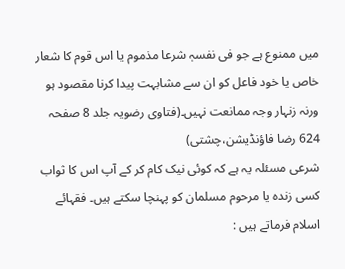میں ممنوع ہے جو فی نفسہٖ شرعا مذموم یا اس قوم کا شعار خاص یا خود فاعل کو ان سے مشابہت پیدا کرنا مقصود ہو ورنہ زنہار وجہ ممانعت نہیں۔(فتاوی رضویہ جلد 8 صفحہ 624 رضا فاؤنڈیشن،چشتی)
شرعی مسئلہ یہ ہے کہ کوئی نیک کام کر کے آپ اس کا ثواب کسی زندہ یا مرحوم مسلمان کو پہنچا سکتے ہیں۔ فقہائے اسلام فرماتے ہیں :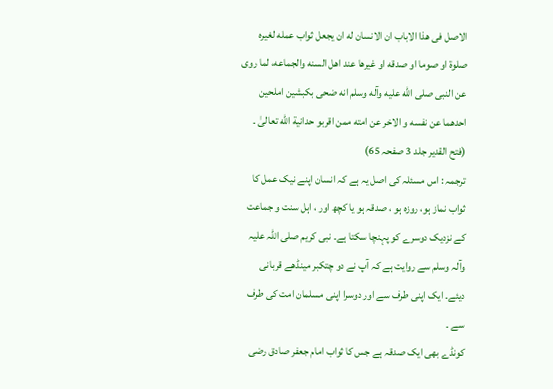الاصل فی هذا الاباب ان الانسان له ان يجعل ثواب عمله لغيره صلوة او صوما او صدقه او غيرها عند اهل السنه والجماعه، لما روی عن النبی صلی الله عليه وآله وسلم انه ضحی بکبشين املحين احدهما عن نفسه و الاخر عن امته ممن اقربو حدانية الله تعالیٰ ۔ (فتح القدير جلد 3 صفحہ 65)
ترجمہ : اس مسئلہ کی اصل یہ ہے کہ انسان اپنے نیک عمل کا ثواب نماز ہو، روزہ ہو ، صدقہ ہو یا کچھ اور ، اہل سنت و جماعت کے نزدیک دوسرے کو پہنچا سکتا ہے۔ نبی کریم صلی اللہ علیہ وآلہ وسلم سے روایت ہے کہ آپ نے دو چتکبر مینڈھے قربانی دیئے۔ ایک اپنی طرف سے اور دوسرا اپنی مسلمان امت کی طرف سے ۔
کونڈے بھی ایک صدقہ ہے جس کا ثواب امام جعفر صادق رضی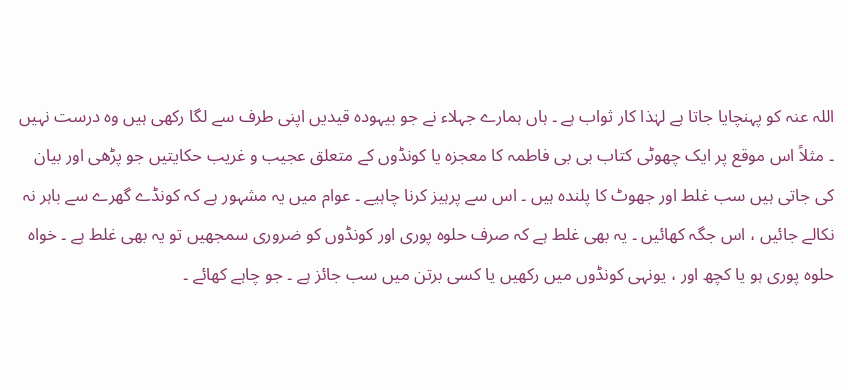اللہ عنہ کو پہنچایا جاتا ہے لہٰذا کار ثواب ہے ۔ ہاں ہمارے جہلاء نے جو بیہودہ قیدیں اپنی طرف سے لگا رکھی ہیں وہ درست نہیں ۔ مثلاً اس موقع پر ایک چھوٹی کتاب بی بی فاطمہ کا معجزہ یا کونڈوں کے متعلق عجیب و غریب حکایتیں جو پڑھی اور بیان کی جاتی ہیں سب غلط اور جھوٹ کا پلندہ ہیں ۔ اس سے پرہیز کرنا چاہیے ۔ عوام میں یہ مشہور ہے کہ کونڈے گھرے سے باہر نہ نکالے جائیں ، اس جگہ کھائیں ۔ یہ بھی غلط ہے کہ صرف حلوہ پوری اور کونڈوں کو ضروری سمجھیں تو یہ بھی غلط ہے ۔ خواہ حلوہ پوری ہو یا کچھ اور ، یونہی کونڈوں میں رکھیں یا کسی برتن میں سب جائز ہے ۔ جو چاہے کھائے ۔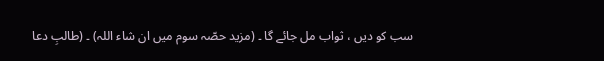سب کو دیں ، ثواب مل جائے گا ۔ (مزید حصّہ سوم میں ان شاء اللہ) ۔ (طالبِ دعا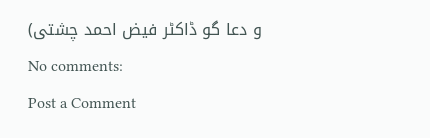و دعا گو ڈاکٹر فیض احمد چشتی)
No comments:
Post a Comment